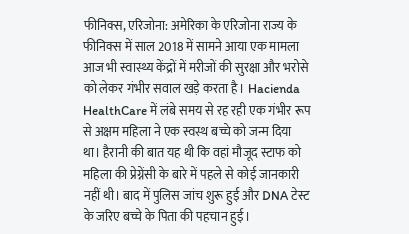फीनिक्स, एरिजोना: अमेरिका के एरिजोना राज्य के फीनिक्स में साल 2018 में सामने आया एक मामला आज भी स्वास्थ्य केंद्रों में मरीजों की सुरक्षा और भरोसे को लेकर गंभीर सवाल खड़े करता है। Hacienda HealthCare में लंबे समय से रह रही एक गंभीर रूप से अक्षम महिला ने एक स्वस्थ बच्चे को जन्म दिया था। हैरानी की बात यह थी कि वहां मौजूद स्टाफ को महिला की प्रेग्नेंसी के बारे में पहले से कोई जानकारी नहीं थी। बाद में पुलिस जांच शुरू हुई और DNA टेस्ट के जरिए बच्चे के पिता की पहचान हुई।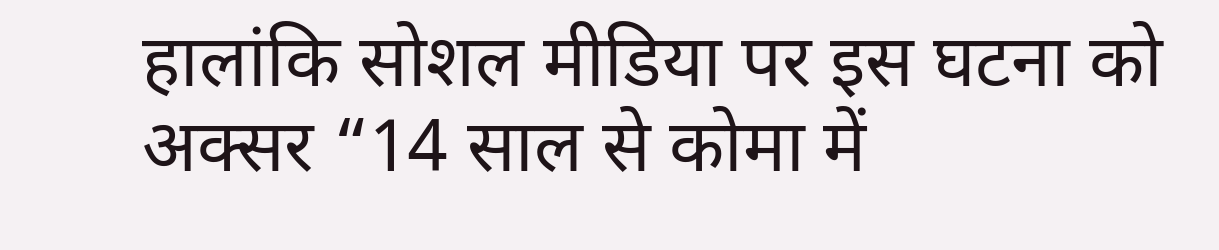हालांकि सोशल मीडिया पर इस घटना को अक्सर “14 साल से कोमा में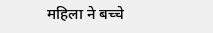महिला ने बच्चे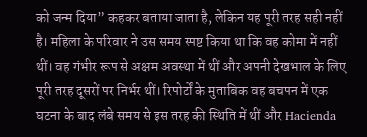को जन्म दिया” कहकर बताया जाता है, लेकिन यह पूरी तरह सही नहीं है। महिला के परिवार ने उस समय स्पष्ट किया था कि वह कोमा में नहीं थीं। वह गंभीर रूप से अक्षम अवस्था में थीं और अपनी देखभाल के लिए पूरी तरह दूसरों पर निर्भर थीं। रिपोर्टों के मुताबिक वह बचपन में एक घटना के बाद लंबे समय से इस तरह की स्थिति में थीं और Hacienda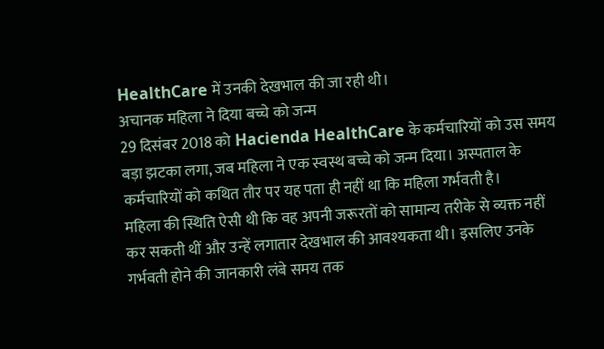HealthCare में उनकी देखभाल की जा रही थी।
अचानक महिला ने दिया बच्चे को जन्म
29 दिसंबर 2018 को Hacienda HealthCare के कर्मचारियों को उस समय बड़ा झटका लगा, जब महिला ने एक स्वस्थ बच्चे को जन्म दिया। अस्पताल के कर्मचारियों को कथित तौर पर यह पता ही नहीं था कि महिला गर्भवती है।
महिला की स्थिति ऐसी थी कि वह अपनी जरूरतों को सामान्य तरीके से व्यक्त नहीं कर सकती थीं और उन्हें लगातार देखभाल की आवश्यकता थी। इसलिए उनके गर्भवती होने की जानकारी लंबे समय तक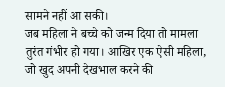सामने नहीं आ सकी।
जब महिला ने बच्चे को जन्म दिया तो मामला तुरंत गंभीर हो गया। आखिर एक ऐसी महिला, जो खुद अपनी देखभाल करने की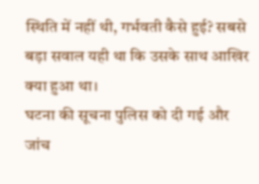स्थिति में नहीं थी, गर्भवती कैसे हुई? सबसे बड़ा सवाल यही था कि उसके साथ आखिर क्या हुआ था।
घटना की सूचना पुलिस को दी गई और जांच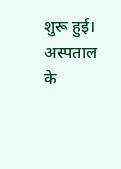शुरू हुई।
अस्पताल के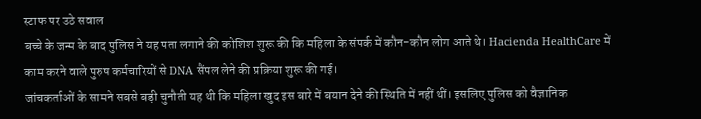स्टाफ पर उठे सवाल
बच्चे के जन्म के बाद पुलिस ने यह पता लगाने की कोशिश शुरू की कि महिला के संपर्क में कौन-कौन लोग आते थे। Hacienda HealthCare में काम करने वाले पुरुष कर्मचारियों से DNA सैंपल लेने की प्रक्रिया शुरू की गई।
जांचकर्ताओं के सामने सबसे बड़ी चुनौती यह थी कि महिला खुद इस बारे में बयान देने की स्थिति में नहीं थीं। इसलिए पुलिस को वैज्ञानिक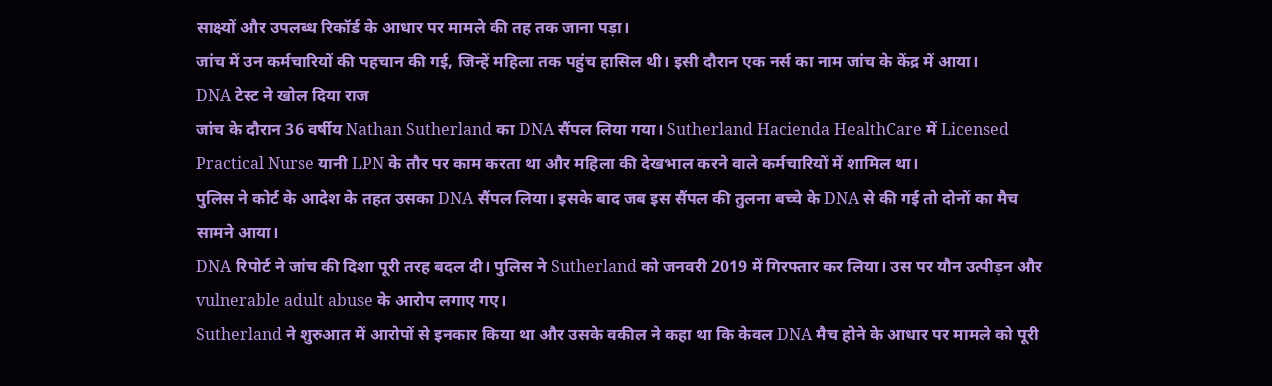साक्ष्यों और उपलब्ध रिकॉर्ड के आधार पर मामले की तह तक जाना पड़ा।
जांच में उन कर्मचारियों की पहचान की गई, जिन्हें महिला तक पहुंच हासिल थी। इसी दौरान एक नर्स का नाम जांच के केंद्र में आया।
DNA टेस्ट ने खोल दिया राज
जांच के दौरान 36 वर्षीय Nathan Sutherland का DNA सैंपल लिया गया। Sutherland Hacienda HealthCare में Licensed Practical Nurse यानी LPN के तौर पर काम करता था और महिला की देखभाल करने वाले कर्मचारियों में शामिल था।
पुलिस ने कोर्ट के आदेश के तहत उसका DNA सैंपल लिया। इसके बाद जब इस सैंपल की तुलना बच्चे के DNA से की गई तो दोनों का मैच सामने आया।
DNA रिपोर्ट ने जांच की दिशा पूरी तरह बदल दी। पुलिस ने Sutherland को जनवरी 2019 में गिरफ्तार कर लिया। उस पर यौन उत्पीड़न और vulnerable adult abuse के आरोप लगाए गए।
Sutherland ने शुरुआत में आरोपों से इनकार किया था और उसके वकील ने कहा था कि केवल DNA मैच होने के आधार पर मामले को पूरी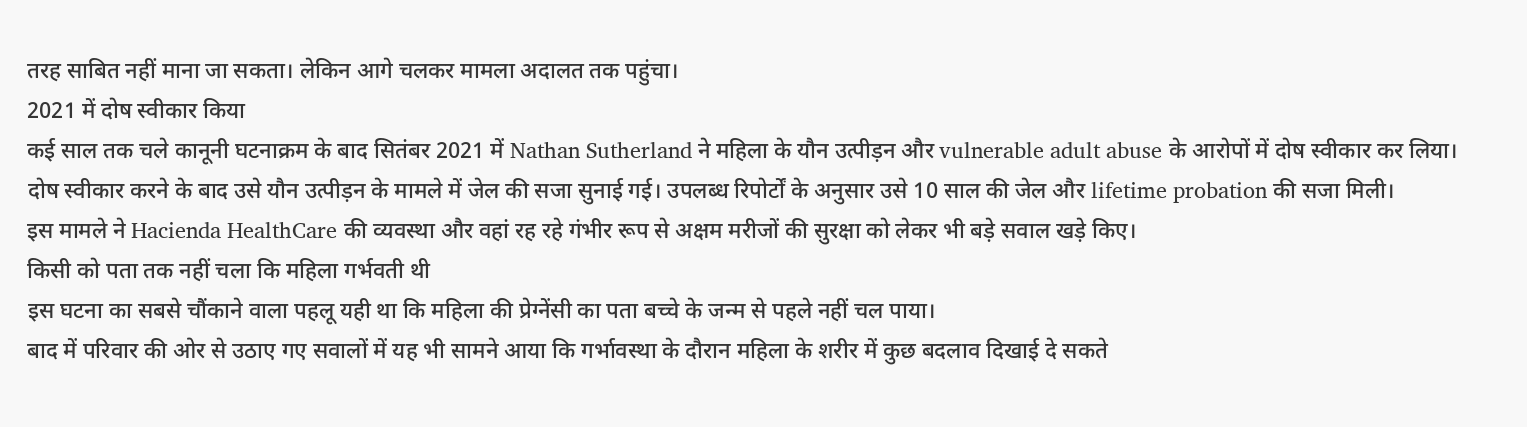तरह साबित नहीं माना जा सकता। लेकिन आगे चलकर मामला अदालत तक पहुंचा।
2021 में दोष स्वीकार किया
कई साल तक चले कानूनी घटनाक्रम के बाद सितंबर 2021 में Nathan Sutherland ने महिला के यौन उत्पीड़न और vulnerable adult abuse के आरोपों में दोष स्वीकार कर लिया।
दोष स्वीकार करने के बाद उसे यौन उत्पीड़न के मामले में जेल की सजा सुनाई गई। उपलब्ध रिपोर्टों के अनुसार उसे 10 साल की जेल और lifetime probation की सजा मिली।
इस मामले ने Hacienda HealthCare की व्यवस्था और वहां रह रहे गंभीर रूप से अक्षम मरीजों की सुरक्षा को लेकर भी बड़े सवाल खड़े किए।
किसी को पता तक नहीं चला कि महिला गर्भवती थी
इस घटना का सबसे चौंकाने वाला पहलू यही था कि महिला की प्रेग्नेंसी का पता बच्चे के जन्म से पहले नहीं चल पाया।
बाद में परिवार की ओर से उठाए गए सवालों में यह भी सामने आया कि गर्भावस्था के दौरान महिला के शरीर में कुछ बदलाव दिखाई दे सकते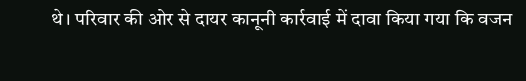थे। परिवार की ओर से दायर कानूनी कार्रवाई में दावा किया गया कि वजन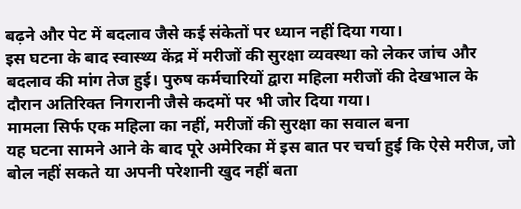बढ़ने और पेट में बदलाव जैसे कई संकेतों पर ध्यान नहीं दिया गया।
इस घटना के बाद स्वास्थ्य केंद्र में मरीजों की सुरक्षा व्यवस्था को लेकर जांच और बदलाव की मांग तेज हुई। पुरुष कर्मचारियों द्वारा महिला मरीजों की देखभाल के दौरान अतिरिक्त निगरानी जैसे कदमों पर भी जोर दिया गया।
मामला सिर्फ एक महिला का नहीं, मरीजों की सुरक्षा का सवाल बना
यह घटना सामने आने के बाद पूरे अमेरिका में इस बात पर चर्चा हुई कि ऐसे मरीज, जो बोल नहीं सकते या अपनी परेशानी खुद नहीं बता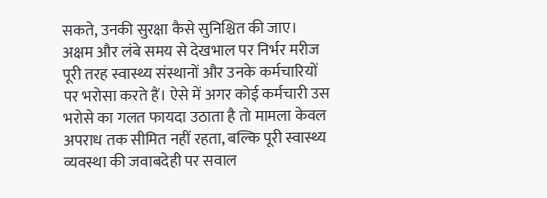सकते, उनकी सुरक्षा कैसे सुनिश्चित की जाए।
अक्षम और लंबे समय से देखभाल पर निर्भर मरीज पूरी तरह स्वास्थ्य संस्थानों और उनके कर्मचारियों पर भरोसा करते हैं। ऐसे में अगर कोई कर्मचारी उस भरोसे का गलत फायदा उठाता है तो मामला केवल अपराध तक सीमित नहीं रहता, बल्कि पूरी स्वास्थ्य व्यवस्था की जवाबदेही पर सवाल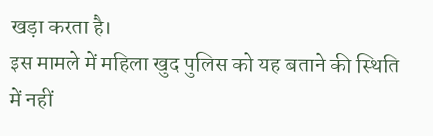खड़ा करता है।
इस मामले में महिला खुद पुलिस को यह बताने की स्थिति में नहीं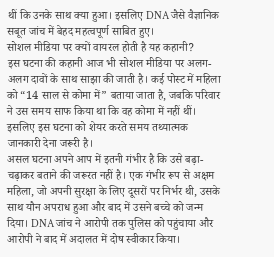थीं कि उनके साथ क्या हुआ। इसलिए DNA जैसे वैज्ञानिक सबूत जांच में बेहद महत्वपूर्ण साबित हुए।
सोशल मीडिया पर क्यों वायरल होती है यह कहानी?
इस घटना की कहानी आज भी सोशल मीडिया पर अलग-अलग दावों के साथ साझा की जाती है। कई पोस्ट में महिला को “14 साल से कोमा में” बताया जाता है, जबकि परिवार ने उस समय साफ किया था कि वह कोमा में नहीं थीं। इसलिए इस घटना को शेयर करते समय तथ्यात्मक जानकारी देना जरूरी है।
असल घटना अपने आप में इतनी गंभीर है कि उसे बढ़ा-चढ़ाकर बताने की जरूरत नहीं है। एक गंभीर रूप से अक्षम महिला, जो अपनी सुरक्षा के लिए दूसरों पर निर्भर थी, उसके साथ यौन अपराध हुआ और बाद में उसने बच्चे को जन्म दिया। DNA जांच ने आरोपी तक पुलिस को पहुंचाया और आरोपी ने बाद में अदालत में दोष स्वीकार किया।